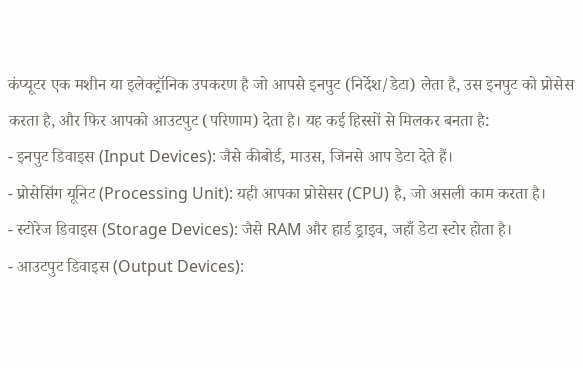कंप्यूटर एक मशीन या इलेक्ट्रॉनिक उपकरण है जो आपसे इनपुट (निर्देश/डेटा) लेता है, उस इनपुट को प्रोसेस करता है, और फिर आपको आउटपुट (परिणाम) देता है। यह कई हिस्सों से मिलकर बनता है:
- इनपुट डिवाइस (Input Devices): जैसे कीबोर्ड, माउस, जिनसे आप डेटा देते हैं।
- प्रोसेसिंग यूनिट (Processing Unit): यही आपका प्रोसेसर (CPU) है, जो असली काम करता है।
- स्टोरेज डिवाइस (Storage Devices): जैसे RAM और हार्ड ड्राइव, जहाँ डेटा स्टोर होता है।
- आउटपुट डिवाइस (Output Devices):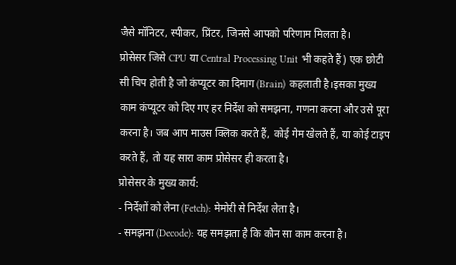जैसे मॉनिटर, स्पीकर, प्रिंटर, जिनसे आपको परिणाम मिलता है।
प्रोसेसर जिसे CPU या Central Processing Unit भी कहते हैं) एक छोटी सी चिप होती है जो कंप्यूटर का दिमाग (Brain) कहलाती है।इसका मुख्य काम कंप्यूटर को दिए गए हर निर्देश को समझना, गणना करना और उसे पूरा करना है। जब आप माउस क्लिक करते हैं, कोई गेम खेलते हैं, या कोई टाइप करते हैं, तो यह सारा काम प्रोसेसर ही करता है।
प्रोसेसर के मुख्य कार्य:
- निर्देशों को लेना (Fetch): मेमोरी से निर्देश लेता है।
- समझना (Decode): यह समझता है कि कौन सा काम करना है।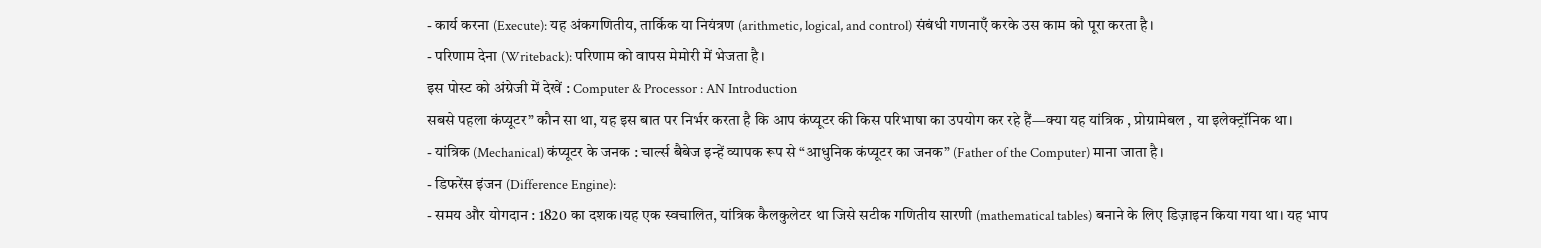- कार्य करना (Execute): यह अंकगणितीय, तार्किक या नियंत्रण (arithmetic, logical, and control) संबंधी गणनाएँ करके उस काम को पूरा करता है।
- परिणाम देना (Writeback): परिणाम को वापस मेमोरी में भेजता है।
इस पोस्ट को अंग्रेजी में देखें : Computer & Processor : AN Introduction
सबसे पहला कंप्यूटर” कौन सा था, यह इस बात पर निर्भर करता है कि आप कंप्यूटर की किस परिभाषा का उपयोग कर रहे हैं—क्या यह यांत्रिक , प्रोग्रामेबल , या इलेक्ट्रॉनिक था।
- यांत्रिक (Mechanical) कंप्यूटर के जनक : चार्ल्स बैबेज इन्हें व्यापक रूप से “आधुनिक कंप्यूटर का जनक” (Father of the Computer) माना जाता है।
- डिफरेंस इंजन (Difference Engine):
- समय और योगदान : 1820 का दशक।यह एक स्वचालित, यांत्रिक कैलकुलेटर था जिसे सटीक गणितीय सारणी (mathematical tables) बनाने के लिए डिज़ाइन किया गया था। यह भाप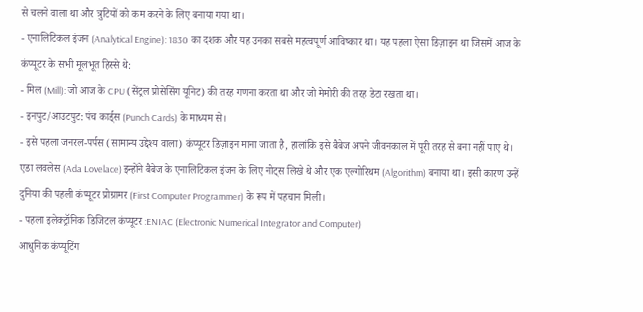से चलने वाला था और त्रुटियों को कम करने के लिए बनाया गया था।
- एनालिटिकल इंजन (Analytical Engine): 1830 का दशक और यह उनका सबसे महत्वपूर्ण आविष्कार था। यह पहला ऐसा डिज़ाइन था जिसमें आज के कंप्यूटर के सभी मूलभूत हिस्से थे:
- मिल (Mill): जो आज के CPU (सेंट्रल प्रोसेसिंग यूनिट) की तरह गणना करता था और जो मेमोरी की तरह डेटा रखता था।
- इनपुट/आउटपुट: पंच कार्ड्स (Punch Cards) के माध्यम से।
- इसे पहला जनरल-पर्पस (सामान्य उद्देश्य वाला) कंप्यूटर डिज़ाइन माना जाता है, हालांकि इसे बैबेज अपने जीवनकाल में पूरी तरह से बना नहीं पाए थे।
एडा लवलेस (Ada Lovelace) इन्होंने बैबेज के एनालिटिकल इंजन के लिए नोट्स लिखे थे और एक एल्गोरिथम (Algorithm) बनाया था। इसी कारण उन्हें दुनिया की पहली कंप्यूटर प्रोग्रामर (First Computer Programmer) के रूप में पहचान मिली।
- पहला इलेक्ट्रॉनिक डिजिटल कंप्यूटर :ENIAC (Electronic Numerical Integrator and Computer)
आधुनिक कंप्यूटिंग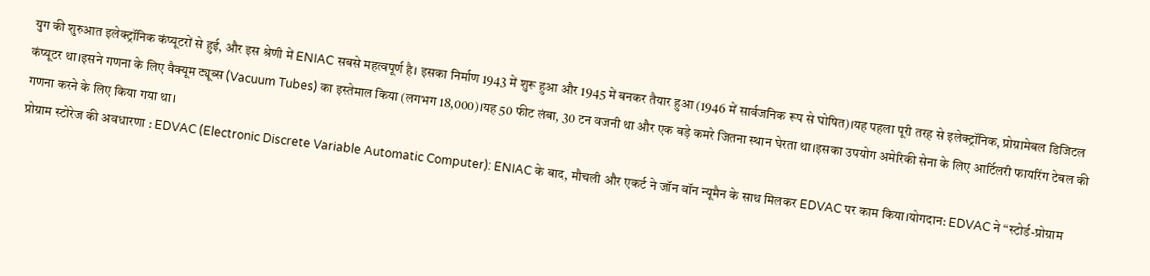युग की शुरुआत इलेक्ट्रॉनिक कंप्यूटरों से हुई, और इस श्रेणी में ENIAC सबसे महत्वपूर्ण है। इसका निर्माण 1943 में शुरू हुआ और 1945 में बनकर तैयार हुआ (1946 में सार्वजनिक रूप से घोषित)।यह पहला पूरी तरह से इलेक्ट्रॉनिक, प्रोग्रामेबल डिजिटल कंप्यूटर था।इसने गणना के लिए वैक्यूम ट्यूब्स (Vacuum Tubes) का इस्तेमाल किया (लगभग 18,000)।यह 50 फीट लंबा, 30 टन वजनी था और एक बड़े कमरे जितना स्थान घेरता था।इसका उपयोग अमेरिकी सेना के लिए आर्टिलरी फायरिंग टेबल की गणना करने के लिए किया गया था।
प्रोग्राम स्टोरेज की अवधारणा : EDVAC (Electronic Discrete Variable Automatic Computer): ENIAC के बाद, मौचली और एकर्ट ने जॉन वॉन न्यूमैन के साथ मिलकर EDVAC पर काम किया।योगदान: EDVAC ने “स्टोर्ड-प्रोग्राम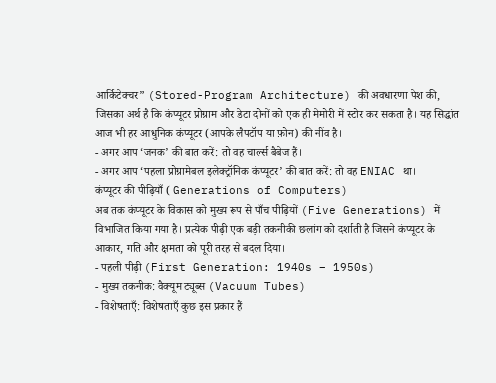आर्किटेक्चर” (Stored-Program Architecture) की अवधारणा पेश की, जिसका अर्थ है कि कंप्यूटर प्रोग्राम और डेटा दोनों को एक ही मेमोरी में स्टोर कर सकता है। यह सिद्धांत आज भी हर आधुनिक कंप्यूटर (आपके लैपटॉप या फ़ोन) की नींव है।
- अगर आप ‘जनक’ की बात करें: तो वह चार्ल्स बैबेज हैं।
- अगर आप ‘पहला प्रोग्रामेबल इलेक्ट्रॉनिक कंप्यूटर’ की बात करें: तो वह ENIAC था।
कंप्यूटर की पीढ़ियाँ ( Generations of Computers)
अब तक कंप्यूटर के विकास को मुख्य रूप से पाँच पीढ़ियों (Five Generations) में विभाजित किया गया है। प्रत्येक पीढ़ी एक बड़ी तकनीकी छलांग को दर्शाती है जिसने कंप्यूटर के आकार, गति और क्षमता को पूरी तरह से बदल दिया।
- पहली पीढ़ी (First Generation: 1940s – 1950s)
- मुख्य तकनीक: वैक्यूम ट्यूब्स (Vacuum Tubes)
- विशेषताएँ: विशेषताएँ कुछ इस प्रकार हैं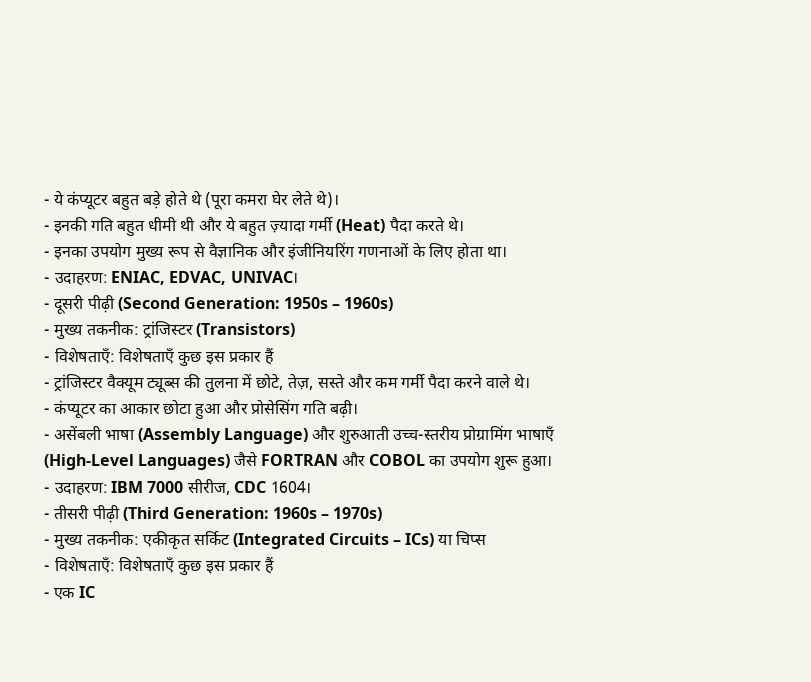- ये कंप्यूटर बहुत बड़े होते थे (पूरा कमरा घेर लेते थे)।
- इनकी गति बहुत धीमी थी और ये बहुत ज़्यादा गर्मी (Heat) पैदा करते थे।
- इनका उपयोग मुख्य रूप से वैज्ञानिक और इंजीनियरिंग गणनाओं के लिए होता था।
- उदाहरण: ENIAC, EDVAC, UNIVAC।
- दूसरी पीढ़ी (Second Generation: 1950s – 1960s)
- मुख्य तकनीक: ट्रांजिस्टर (Transistors)
- विशेषताएँ: विशेषताएँ कुछ इस प्रकार हैं
- ट्रांजिस्टर वैक्यूम ट्यूब्स की तुलना में छोटे, तेज़, सस्ते और कम गर्मी पैदा करने वाले थे।
- कंप्यूटर का आकार छोटा हुआ और प्रोसेसिंग गति बढ़ी।
- असेंबली भाषा (Assembly Language) और शुरुआती उच्च-स्तरीय प्रोग्रामिंग भाषाएँ (High-Level Languages) जैसे FORTRAN और COBOL का उपयोग शुरू हुआ।
- उदाहरण: IBM 7000 सीरीज, CDC 1604।
- तीसरी पीढ़ी (Third Generation: 1960s – 1970s)
- मुख्य तकनीक: एकीकृत सर्किट (Integrated Circuits – ICs) या चिप्स
- विशेषताएँ: विशेषताएँ कुछ इस प्रकार हैं
- एक IC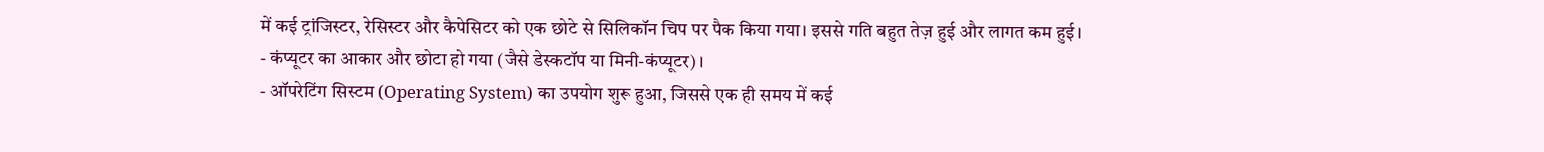में कई ट्रांजिस्टर, रेसिस्टर और कैपेसिटर को एक छोटे से सिलिकॉन चिप पर पैक किया गया। इससे गति बहुत तेज़ हुई और लागत कम हुई।
- कंप्यूटर का आकार और छोटा हो गया (जैसे डेस्कटॉप या मिनी-कंप्यूटर)।
- ऑपरेटिंग सिस्टम (Operating System) का उपयोग शुरू हुआ, जिससे एक ही समय में कई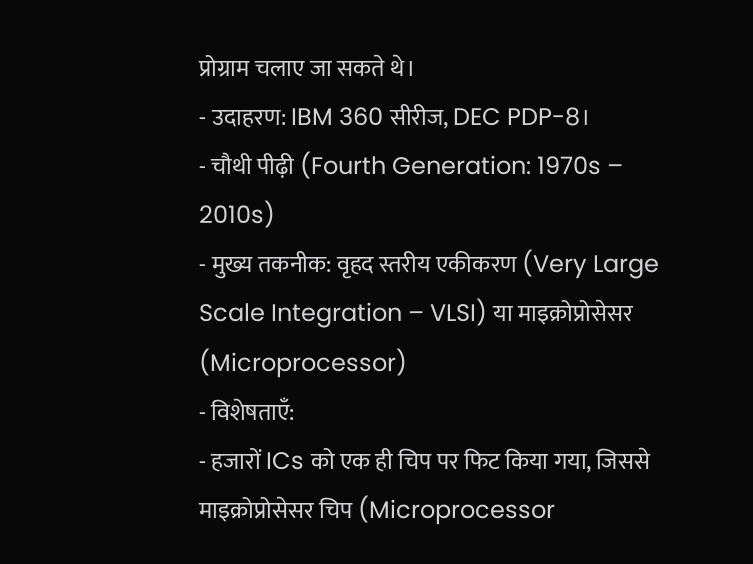प्रोग्राम चलाए जा सकते थे।
- उदाहरण: IBM 360 सीरीज, DEC PDP-8।
- चौथी पीढ़ी (Fourth Generation: 1970s – 2010s)
- मुख्य तकनीक: वृहद स्तरीय एकीकरण (Very Large Scale Integration – VLSI) या माइक्रोप्रोसेसर (Microprocessor)
- विशेषताएँ:
- हजारों ICs को एक ही चिप पर फिट किया गया, जिससे माइक्रोप्रोसेसर चिप (Microprocessor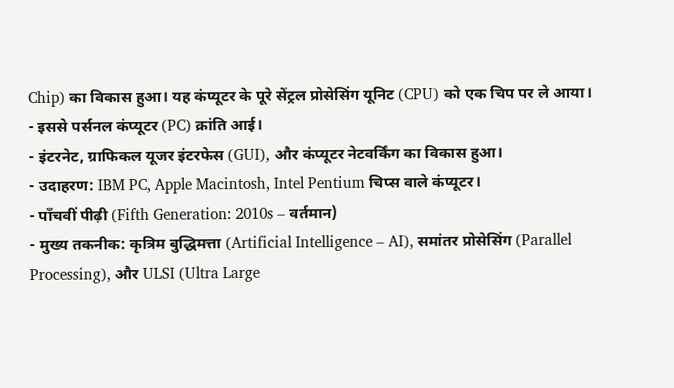Chip) का विकास हुआ। यह कंप्यूटर के पूरे सेंट्रल प्रोसेसिंग यूनिट (CPU) को एक चिप पर ले आया।
- इससे पर्सनल कंप्यूटर (PC) क्रांति आई।
- इंटरनेट, ग्राफिकल यूजर इंटरफेस (GUI), और कंप्यूटर नेटवर्किंग का विकास हुआ।
- उदाहरण: IBM PC, Apple Macintosh, Intel Pentium चिप्स वाले कंप्यूटर।
- पाँचवीं पीढ़ी (Fifth Generation: 2010s – वर्तमान)
- मुख्य तकनीक: कृत्रिम बुद्धिमत्ता (Artificial Intelligence – AI), समांतर प्रोसेसिंग (Parallel Processing), और ULSI (Ultra Large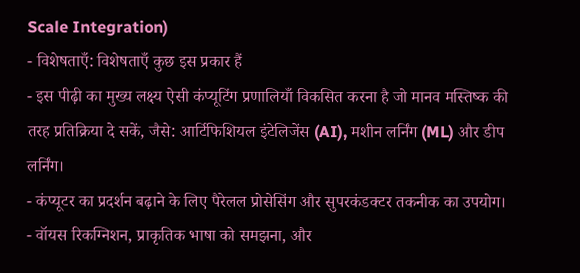Scale Integration)
- विशेषताएँ: विशेषताएँ कुछ इस प्रकार हैं
- इस पीढ़ी का मुख्य लक्ष्य ऐसी कंप्यूटिंग प्रणालियाँ विकसित करना है जो मानव मस्तिष्क की तरह प्रतिक्रिया दे सकें, जैसे: आर्टिफिशियल इंटेलिजेंस (AI), मशीन लर्निंग (ML) और डीप लर्निंग।
- कंप्यूटर का प्रदर्शन बढ़ाने के लिए पैरेलल प्रोसेसिंग और सुपरकंडक्टर तकनीक का उपयोग।
- वॉयस रिकग्निशन, प्राकृतिक भाषा को समझना, और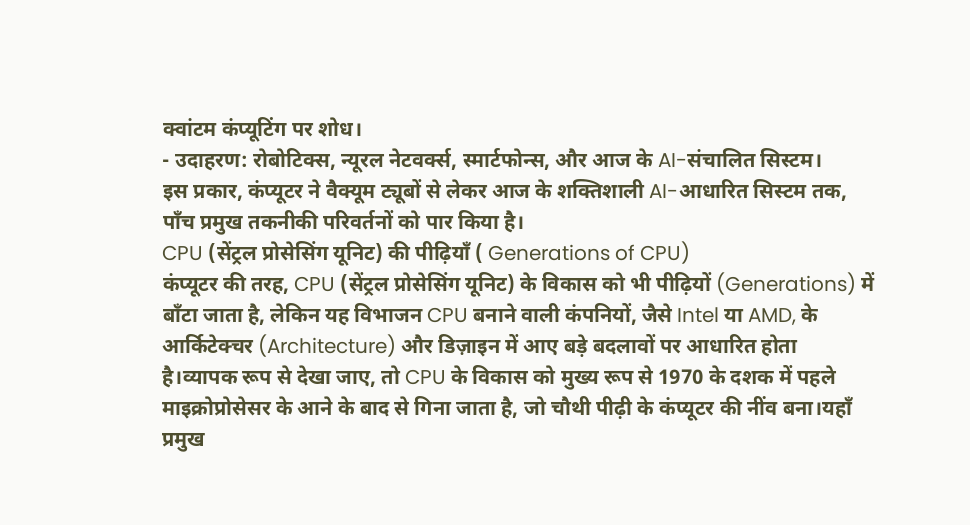क्वांटम कंप्यूटिंग पर शोध।
- उदाहरण: रोबोटिक्स, न्यूरल नेटवर्क्स, स्मार्टफोन्स, और आज के AI-संचालित सिस्टम।
इस प्रकार, कंप्यूटर ने वैक्यूम ट्यूबों से लेकर आज के शक्तिशाली AI-आधारित सिस्टम तक, पाँच प्रमुख तकनीकी परिवर्तनों को पार किया है।
CPU (सेंट्रल प्रोसेसिंग यूनिट) की पीढ़ियाँ ( Generations of CPU)
कंप्यूटर की तरह, CPU (सेंट्रल प्रोसेसिंग यूनिट) के विकास को भी पीढ़ियों (Generations) में बाँटा जाता है, लेकिन यह विभाजन CPU बनाने वाली कंपनियों, जैसे Intel या AMD, के आर्किटेक्चर (Architecture) और डिज़ाइन में आए बड़े बदलावों पर आधारित होता है।व्यापक रूप से देखा जाए, तो CPU के विकास को मुख्य रूप से 1970 के दशक में पहले माइक्रोप्रोसेसर के आने के बाद से गिना जाता है, जो चौथी पीढ़ी के कंप्यूटर की नींव बना।यहाँ प्रमुख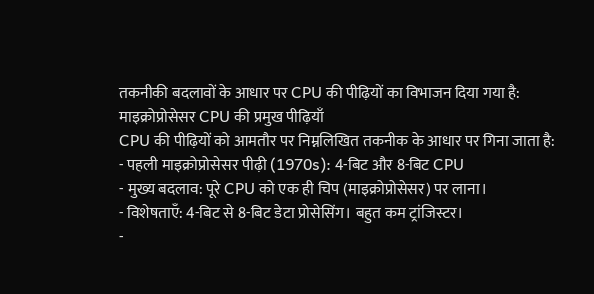तकनीकी बदलावों के आधार पर CPU की पीढ़ियों का विभाजन दिया गया है:
माइक्रोप्रोसेसर CPU की प्रमुख पीढ़ियाँ
CPU की पीढ़ियों को आमतौर पर निम्नलिखित तकनीक के आधार पर गिना जाता है:
- पहली माइक्रोप्रोसेसर पीढ़ी (1970s): 4-बिट और 8-बिट CPU
- मुख्य बदलाव: पूरे CPU को एक ही चिप (माइक्रोप्रोसेसर) पर लाना।
- विशेषताएँ: 4-बिट से 8-बिट डेटा प्रोसेसिंग। बहुत कम ट्रांजिस्टर।
-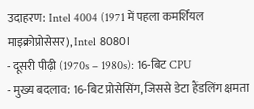उदाहरण: Intel 4004 (1971 में पहला कमर्शियल माइक्रोप्रोसेसर), Intel 8080।
- दूसरी पीढ़ी (1970s – 1980s): 16-बिट CPU
- मुख्य बदलाव: 16-बिट प्रोसेसिंग, जिससे डेटा हैंडलिंग क्षमता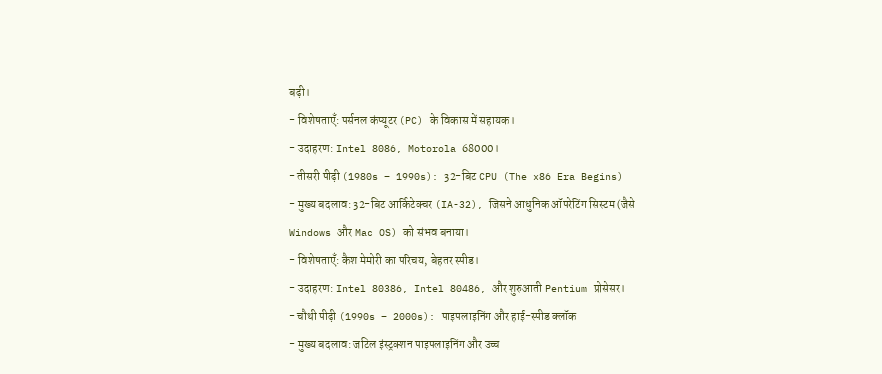बढ़ी।
- विशेषताएँ: पर्सनल कंप्यूटर (PC) के विकास में सहायक।
- उदाहरण: Intel 8086, Motorola 68000।
- तीसरी पीढ़ी (1980s – 1990s): 32-बिट CPU (The x86 Era Begins)
- मुख्य बदलाव: 32-बिट आर्किटेक्चर (IA-32), जिसने आधुनिक ऑपरेटिंग सिस्टम (जैसे Windows और Mac OS) को संभव बनाया।
- विशेषताएँ: कैश मेमोरी का परिचय, बेहतर स्पीड।
- उदाहरण: Intel 80386, Intel 80486, और शुरुआती Pentium प्रोसेसर।
- चौथी पीढ़ी (1990s – 2000s): पाइपलाइनिंग और हाई-स्पीड क्लॉक
- मुख्य बदलाव: जटिल इंस्ट्रक्शन पाइपलाइनिंग और उच्च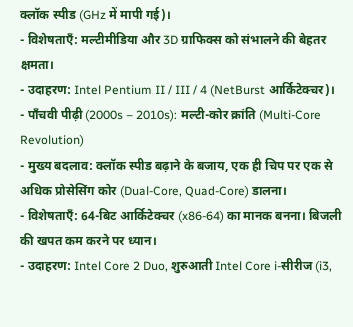क्लॉक स्पीड (GHz में मापी गई)।
- विशेषताएँ: मल्टीमीडिया और 3D ग्राफिक्स को संभालने की बेहतर क्षमता।
- उदाहरण: Intel Pentium II / III / 4 (NetBurst आर्किटेक्चर)।
- पाँचवी पीढ़ी (2000s – 2010s): मल्टी-कोर क्रांति (Multi-Core Revolution)
- मुख्य बदलाव: क्लॉक स्पीड बढ़ाने के बजाय, एक ही चिप पर एक से अधिक प्रोसेसिंग कोर (Dual-Core, Quad-Core) डालना।
- विशेषताएँ: 64-बिट आर्किटेक्चर (x86-64) का मानक बनना। बिजली की खपत कम करने पर ध्यान।
- उदाहरण: Intel Core 2 Duo, शुरुआती Intel Core i-सीरीज (i3,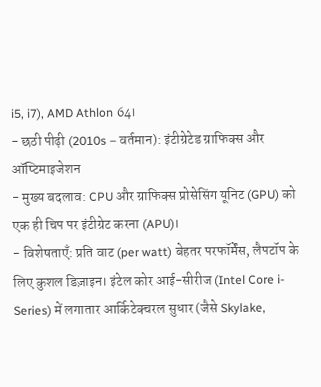i5, i7), AMD Athlon 64।
- छठी पीढ़ी (2010s – वर्तमान): इंटीग्रेटेड ग्राफिक्स और ऑप्टिमाइजेशन
- मुख्य बदलाव: CPU और ग्राफिक्स प्रोसेसिंग यूनिट (GPU) को एक ही चिप पर इंटीग्रेट करना (APU)।
- विशेषताएँ: प्रति वाट (per watt) बेहतर परफॉर्मेंस, लैपटॉप के लिए कुशल डिज़ाइन। इंटेल कोर आई-सीरीज (Intel Core i-Series) में लगातार आर्किटेक्चरल सुधार (जैसे Skylake,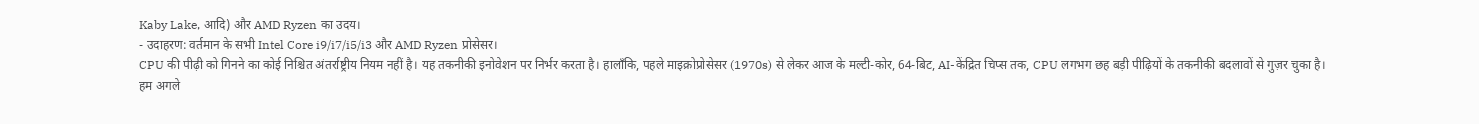Kaby Lake, आदि) और AMD Ryzen का उदय।
- उदाहरण: वर्तमान के सभी Intel Core i9/i7/i5/i3 और AMD Ryzen प्रोसेसर।
CPU की पीढ़ी को गिनने का कोई निश्चित अंतर्राष्ट्रीय नियम नहीं है। यह तकनीकी इनोवेशन पर निर्भर करता है। हालाँकि, पहले माइक्रोप्रोसेसर (1970s) से लेकर आज के मल्टी-कोर, 64-बिट, AI-केंद्रित चिप्स तक, CPU लगभग छह बड़ी पीढ़ियों के तकनीकी बदलावों से गुज़र चुका है।
हम अगले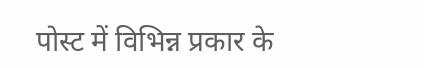पोस्ट में विभिन्न प्रकार के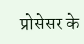प्रोसेसर के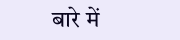बारे में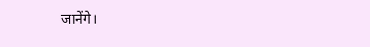जानेंगे।